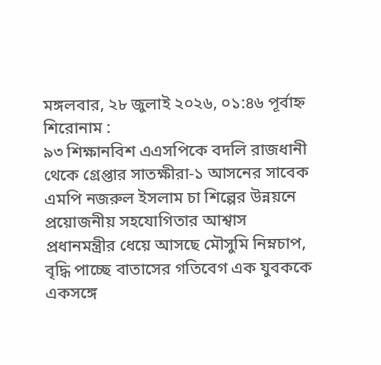মঙ্গলবার, ২৮ জুলাই ২০২৬, ০১:৪৬ পূর্বাহ্ন
শিরোনাম :
৯৩ শিক্ষানবিশ এএসপিকে বদলি রাজধানী থেকে গ্রেপ্তার সাতক্ষীরা-১ আসনের সাবেক এমপি নজরুল ইসলাম চা শিল্পের উন্নয়নে প্রয়োজনীয় সহযোগিতার আশ্বাস প্রধানমন্ত্রীর ধেয়ে আসছে মৌসুমি নিম্নচাপ, বৃদ্ধি পাচ্ছে বাতাসের গতিবেগ এক যুবককে একসঙ্গে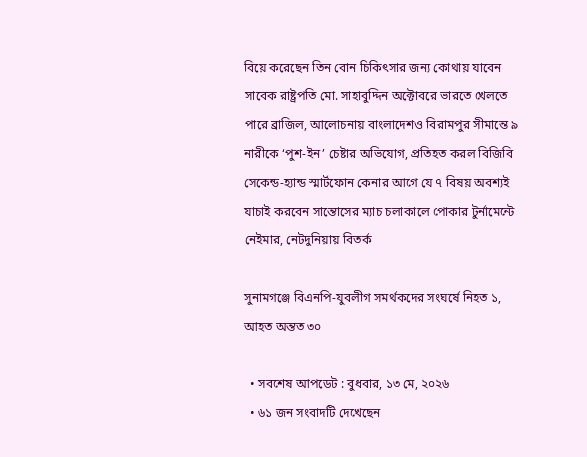বিয়ে করেছেন তিন বোন চিকিৎসার জন্য কোথায় যাবেন সাবেক রাষ্ট্রপতি মো. সাহাবুদ্দিন অক্টোবরে ভারতে খেলতে পারে ব্রাজিল, আলোচনায় বাংলাদেশও বিরামপুর সীমান্তে ৯ নারীকে ‘পুশ-ইন’ চেষ্টার অভিযোগ, প্রতিহত করল বিজিবি সেকেন্ড-হ্যান্ড স্মার্টফোন কেনার আগে যে ৭ বিষয় অবশ্যই যাচাই করবেন সান্তোসের ম্যাচ চলাকালে পোকার টুর্নামেন্টে নেইমার, নেটদুনিয়ায় বিতর্ক

সুনামগঞ্জে বিএনপি-যুবলীগ সমর্থকদের সংঘর্ষে নিহত ১, আহত অন্তত ৩০

  • সবশেষ আপডেট : বুধবার, ১৩ মে, ২০২৬
  • ৬১ জন সংবাদটি দেখেছেন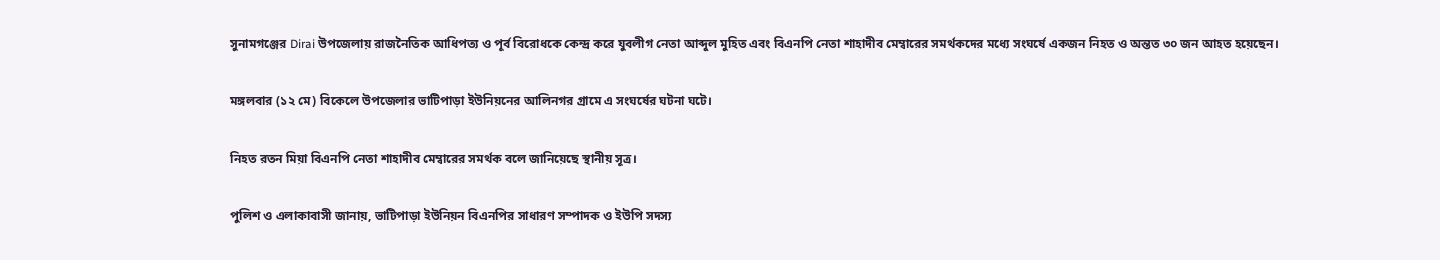সুনামগঞ্জের Dirai উপজেলায় রাজনৈতিক আধিপত্য ও পূর্ব বিরোধকে কেন্দ্র করে যুবলীগ নেতা আব্দুল মুহিত এবং বিএনপি নেতা শাহাদীব মেম্বারের সমর্থকদের মধ্যে সংঘর্ষে একজন নিহত ও অন্তত ৩০ জন আহত হয়েছেন।

মঙ্গলবার (১২ মে) বিকেলে উপজেলার ভাটিপাড়া ইউনিয়নের আলিনগর গ্রামে এ সংঘর্ষের ঘটনা ঘটে।

নিহত রতন মিয়া বিএনপি নেতা শাহাদীব মেম্বারের সমর্থক বলে জানিয়েছে স্থানীয় সূত্র।

পুলিশ ও এলাকাবাসী জানায়, ভাটিপাড়া ইউনিয়ন বিএনপির সাধারণ সম্পাদক ও ইউপি সদস্য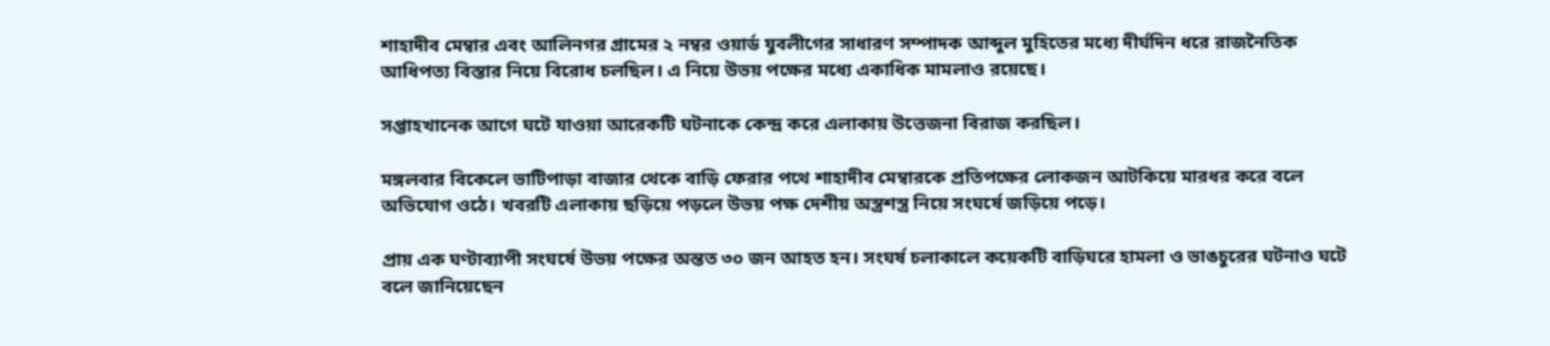শাহাদীব মেম্বার এবং আলিনগর গ্রামের ২ নম্বর ওয়ার্ড যুবলীগের সাধারণ সম্পাদক আব্দুল মুহিতের মধ্যে দীর্ঘদিন ধরে রাজনৈতিক আধিপত্য বিস্তার নিয়ে বিরোধ চলছিল। এ নিয়ে উভয় পক্ষের মধ্যে একাধিক মামলাও রয়েছে।

সপ্তাহখানেক আগে ঘটে যাওয়া আরেকটি ঘটনাকে কেন্দ্র করে এলাকায় উত্তেজনা বিরাজ করছিল।

মঙ্গলবার বিকেলে ভাটিপাড়া বাজার থেকে বাড়ি ফেরার পথে শাহাদীব মেম্বারকে প্রতিপক্ষের লোকজন আটকিয়ে মারধর করে বলে অভিযোগ ওঠে। খবরটি এলাকায় ছড়িয়ে পড়লে উভয় পক্ষ দেশীয় অস্ত্রশস্ত্র নিয়ে সংঘর্ষে জড়িয়ে পড়ে।

প্রায় এক ঘণ্টাব্যাপী সংঘর্ষে উভয় পক্ষের অন্তত ৩০ জন আহত হন। সংঘর্ষ চলাকালে কয়েকটি বাড়িঘরে হামলা ও ভাঙচুরের ঘটনাও ঘটে বলে জানিয়েছেন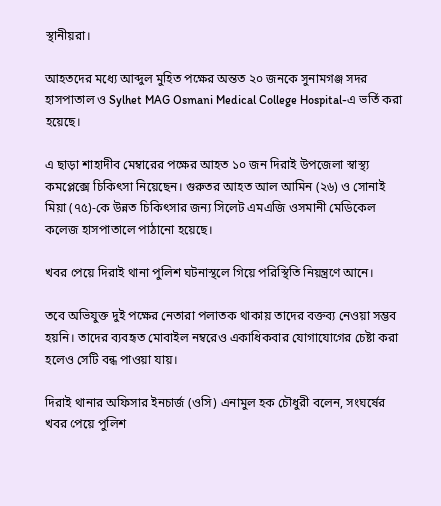স্থানীয়রা।

আহতদের মধ্যে আব্দুল মুহিত পক্ষের অন্তত ২০ জনকে সুনামগঞ্জ সদর হাসপাতাল ও Sylhet MAG Osmani Medical College Hospital-এ ভর্তি করা হয়েছে।

এ ছাড়া শাহাদীব মেম্বারের পক্ষের আহত ১০ জন দিরাই উপজেলা স্বাস্থ্য কমপ্লেক্সে চিকিৎসা নিয়েছেন। গুরুতর আহত আল আমিন (২৬) ও সোনাই মিয়া (৭৫)-কে উন্নত চিকিৎসার জন্য সিলেট এমএজি ওসমানী মেডিকেল কলেজ হাসপাতালে পাঠানো হয়েছে।

খবর পেয়ে দিরাই থানা পুলিশ ঘটনাস্থলে গিয়ে পরিস্থিতি নিয়ন্ত্রণে আনে।

তবে অভিযুক্ত দুই পক্ষের নেতারা পলাতক থাকায় তাদের বক্তব্য নেওয়া সম্ভব হয়নি। তাদের ব্যবহৃত মোবাইল নম্বরেও একাধিকবার যোগাযোগের চেষ্টা করা হলেও সেটি বন্ধ পাওয়া যায়।

দিরাই থানার অফিসার ইনচার্জ (ওসি) এনামুল হক চৌধুরী বলেন, সংঘর্ষের খবর পেয়ে পুলিশ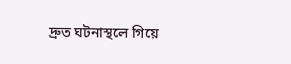দ্রুত ঘটনাস্থলে গিয়ে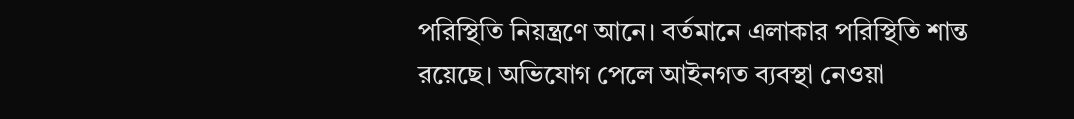পরিস্থিতি নিয়ন্ত্রণে আনে। বর্তমানে এলাকার পরিস্থিতি শান্ত রয়েছে। অভিযোগ পেলে আইনগত ব্যবস্থা নেওয়া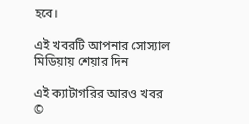হবে।

এই খবরটি আপনার সোস্যাল মিডিয়ায় শেয়ার দিন

এই ক্যাটাগরির আরও খবর
©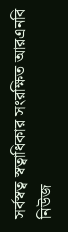সর্বস্বত্ব স্বত্বাধিকার সংরক্ষিত আরএনবি নিউজ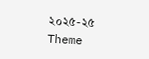২০২৫-২৫
Theme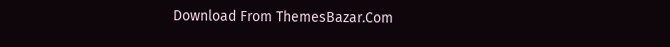Download From ThemesBazar.Com